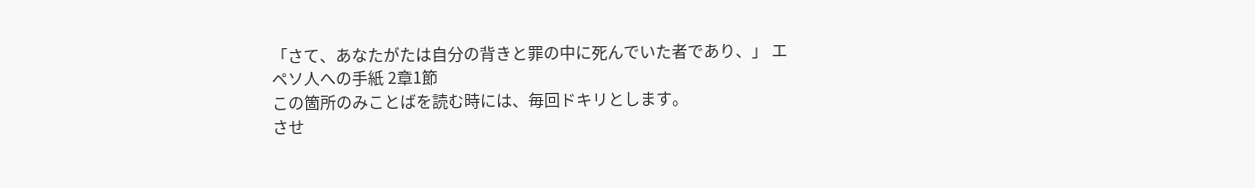「さて、あなたがたは自分の背きと罪の中に死んでいた者であり、」 エペソ人への手紙 2章1節
この箇所のみことばを読む時には、毎回ドキリとします。
させ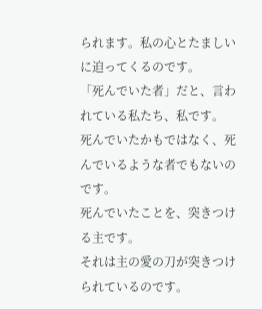られます。私の心とたましいに迫ってくるのです。
「死んでいた者」だと、言われている私たち、私です。
死んでいたかもではなく、死んでいるような者でもないのです。
死んでいたことを、突きつける主です。
それは主の愛の刀が突きつけられているのです。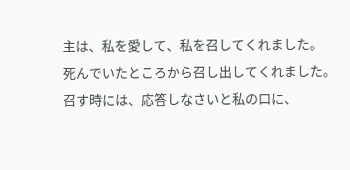主は、私を愛して、私を召してくれました。
死んでいたところから召し出してくれました。
召す時には、応答しなさいと私の口に、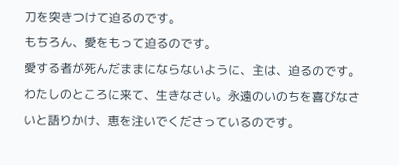刀を突きつけて迫るのです。
もちろん、愛をもって迫るのです。
愛する者が死んだままにならないように、主は、迫るのです。
わたしのところに来て、生きなさい。永遠のいのちを喜びなさいと語りかけ、恵を注いでくださっているのです。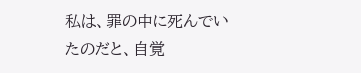私は、罪の中に死んでいたのだと、自覚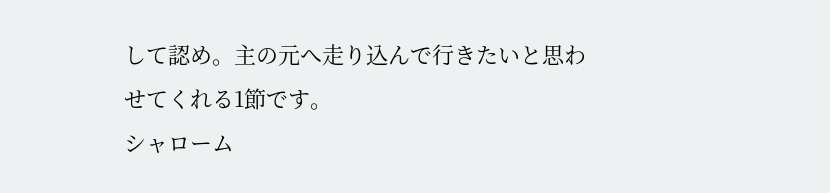して認め。主の元へ走り込んで行きたいと思わせてくれる1節です。
シャローム